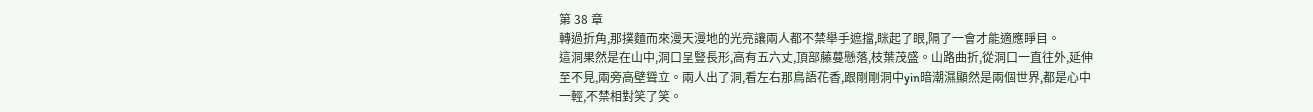第 38 章
轉過折角,那撲麵而來漫天漫地的光亮讓兩人都不禁舉手遮擋,眯起了眼,隔了一會才能適應睜目。
這洞果然是在山中,洞口呈豎長形,高有五六丈,頂部藤蔓懸落,枝葉茂盛。山路曲折,從洞口一直往外,延伸至不見,兩旁高壁聳立。兩人出了洞,看左右那鳥語花香,跟剛剛洞中yin暗潮濕顯然是兩個世界,都是心中一輕,不禁相對笑了笑。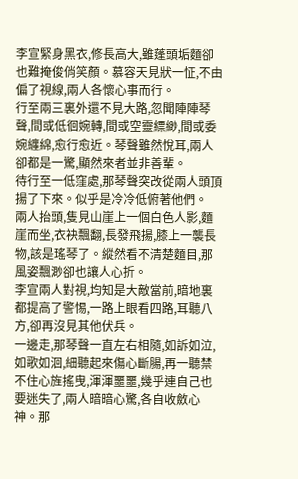李宣緊身黑衣,修長高大,雖蓬頭垢麵卻也難掩俊俏笑顏。慕容天見狀一怔,不由偏了視線,兩人各懷心事而行。
行至兩三裏外還不見大路,忽聞陣陣琴聲,間或低徊婉轉,間或空靈縹緲,間或委婉纏綿,愈行愈近。琴聲雖然悅耳,兩人卻都是一驚,顯然來者並非善輩。
待行至一低窪處,那琴聲突改從兩人頭頂揚了下來。似乎是冷冷低俯著他們。
兩人抬頭,隻見山崖上一個白色人影,麵崖而坐,衣袂飄翻,長發飛揚,膝上一襲長物,該是瑤琴了。縱然看不清楚麵目,那風姿飄渺卻也讓人心折。
李宣兩人對視,均知是大敵當前,暗地裏都提高了警惕,一路上眼看四路,耳聽八方,卻再沒見其他伏兵。
一邊走,那琴聲一直左右相隨,如訴如泣,如歌如洄,細聽起來傷心斷腸,再一聽禁不住心旌搖曳,渾渾噩噩,幾乎連自己也要迷失了,兩人暗暗心驚,各自收斂心神。那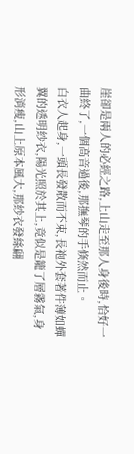崖卻是兩人的必經之路,上山走至那人身後時,恰好一曲終了,一個高音過後,那撫琴的手倏然而止。
白衣人起身,一頭長發散而不束,長袍外套著件薄如蟬翼的透明紗衣,陽光照於其上,竟似是籠了層霧氣,身形消瘦,山上原本風大,那紗衣發絲翩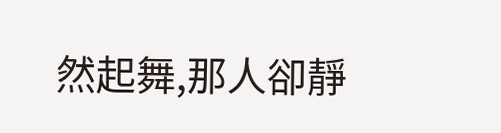然起舞,那人卻靜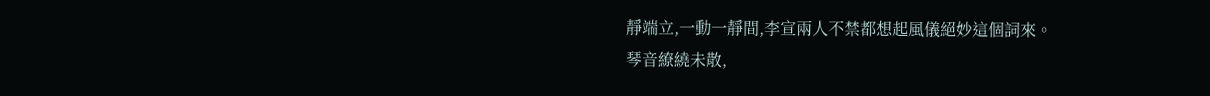靜端立,一動一靜間,李宣兩人不禁都想起風儀絕妙這個詞來。
琴音繚繞未散,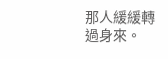那人緩緩轉過身來。